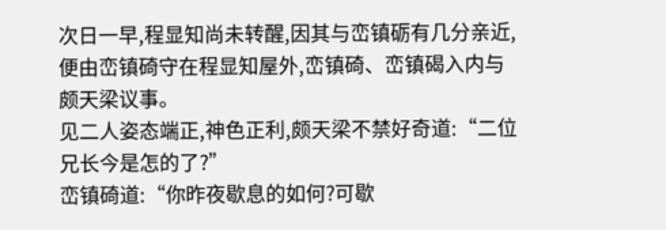次日一早,程显知尚未转醒,因其与峦镇砺有几分亲近,便由峦镇碕守在程显知屋外,峦镇碕、峦镇碣入内与颇天梁议事。
见二人姿态端正,神色正利,颇天梁不禁好奇道:“二位兄长今是怎的了?”
峦镇碕道:“你昨夜歇息的如何?可歇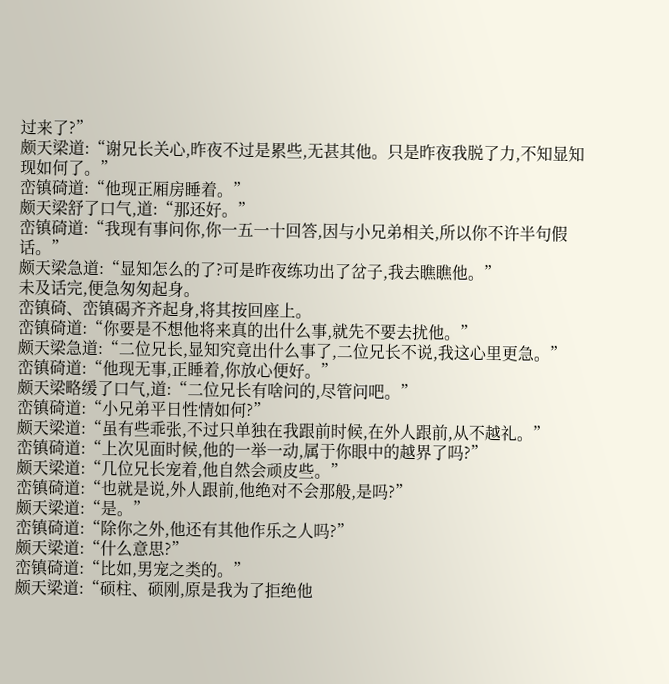过来了?”
颇天梁道:“谢兄长关心,昨夜不过是累些,无甚其他。只是昨夜我脱了力,不知显知现如何了。”
峦镇碕道:“他现正厢房睡着。”
颇天梁舒了口气,道:“那还好。”
峦镇碕道:“我现有事问你,你一五一十回答,因与小兄弟相关,所以你不许半句假话。”
颇天梁急道:“显知怎么的了?可是昨夜练功出了岔子,我去瞧瞧他。”
未及话完,便急匆匆起身。
峦镇碕、峦镇碣齐齐起身,将其按回座上。
峦镇碕道:“你要是不想他将来真的出什么事,就先不要去扰他。”
颇天梁急道:“二位兄长,显知究竟出什么事了,二位兄长不说,我这心里更急。”
峦镇碕道:“他现无事,正睡着,你放心便好。”
颇天梁略缓了口气,道:“二位兄长有啥问的,尽管问吧。”
峦镇碕道:“小兄弟平日性情如何?”
颇天梁道:“虽有些乖张,不过只单独在我跟前时候,在外人跟前,从不越礼。”
峦镇碕道:“上次见面时候,他的一举一动,属于你眼中的越界了吗?”
颇天梁道:“几位兄长宠着,他自然会顽皮些。”
峦镇碕道:“也就是说,外人跟前,他绝对不会那般,是吗?”
颇天梁道:“是。”
峦镇碕道:“除你之外,他还有其他作乐之人吗?”
颇天梁道:“什么意思?”
峦镇碕道:“比如,男宠之类的。”
颇天梁道:“硕柱、硕刚,原是我为了拒绝他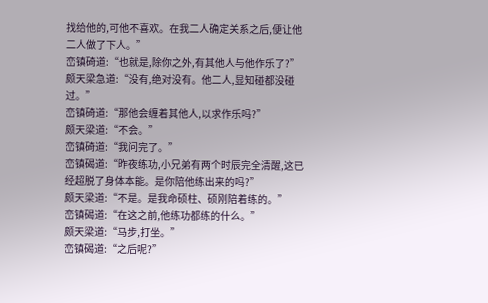找给他的,可他不喜欢。在我二人确定关系之后,便让他二人做了下人。”
峦镇碕道:“也就是,除你之外,有其他人与他作乐了?”
颇天梁急道:“没有,绝对没有。他二人,显知碰都没碰过。”
峦镇碕道:“那他会缠着其他人,以求作乐吗?”
颇天梁道:“不会。”
峦镇碕道:“我问完了。”
峦镇碣道:“昨夜练功,小兄弟有两个时辰完全清醒,这已经超脱了身体本能。是你陪他练出来的吗?”
颇天梁道:“不是。是我命硕柱、硕刚陪着练的。”
峦镇碣道:“在这之前,他练功都练的什么。”
颇天梁道:“马步,打坐。”
峦镇碣道:“之后呢?”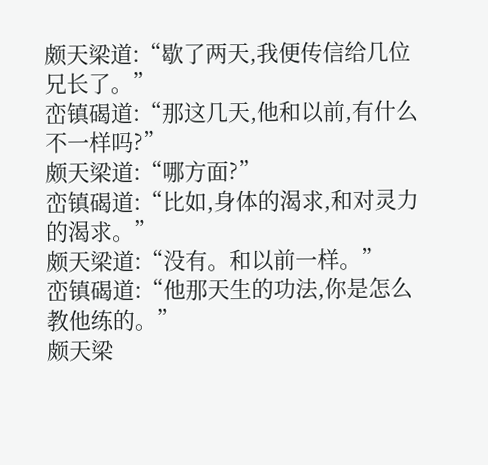颇天梁道:“歇了两天,我便传信给几位兄长了。”
峦镇碣道:“那这几天,他和以前,有什么不一样吗?”
颇天梁道:“哪方面?”
峦镇碣道:“比如,身体的渴求,和对灵力的渴求。”
颇天梁道:“没有。和以前一样。”
峦镇碣道:“他那天生的功法,你是怎么教他练的。”
颇天梁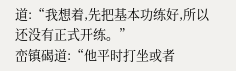道:“我想着,先把基本功练好,所以还没有正式开练。”
峦镇碣道:“他平时打坐或者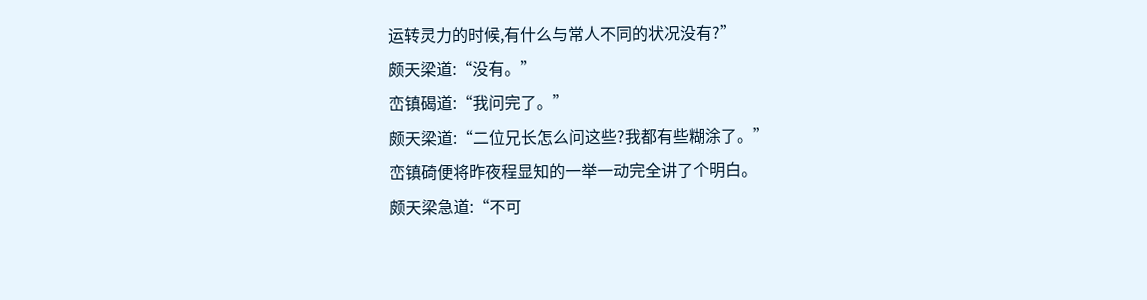运转灵力的时候,有什么与常人不同的状况没有?”
颇天梁道:“没有。”
峦镇碣道:“我问完了。”
颇天梁道:“二位兄长怎么问这些?我都有些糊涂了。”
峦镇碕便将昨夜程显知的一举一动完全讲了个明白。
颇天梁急道:“不可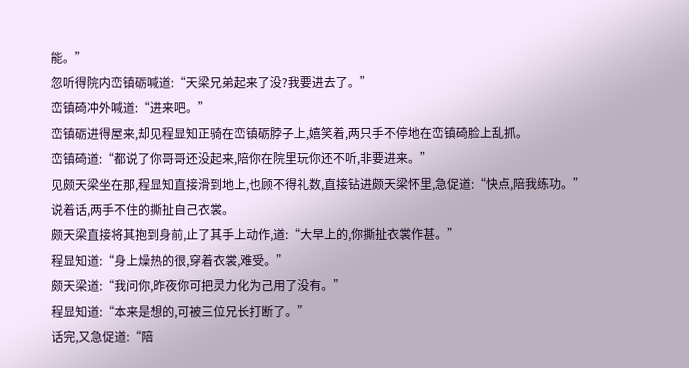能。”
忽听得院内峦镇砺喊道:“天梁兄弟起来了没?我要进去了。”
峦镇碕冲外喊道:“进来吧。”
峦镇砺进得屋来,却见程显知正骑在峦镇砺脖子上,嬉笑着,两只手不停地在峦镇碕脸上乱抓。
峦镇碕道:“都说了你哥哥还没起来,陪你在院里玩你还不听,非要进来。”
见颇天梁坐在那,程显知直接滑到地上,也顾不得礼数,直接钻进颇天梁怀里,急促道:“快点,陪我练功。”
说着话,两手不住的撕扯自己衣裳。
颇天梁直接将其抱到身前,止了其手上动作,道:“大早上的,你撕扯衣裳作甚。”
程显知道:“身上燥热的很,穿着衣裳,难受。”
颇天梁道:“我问你,昨夜你可把灵力化为己用了没有。”
程显知道:“本来是想的,可被三位兄长打断了。”
话完,又急促道:“陪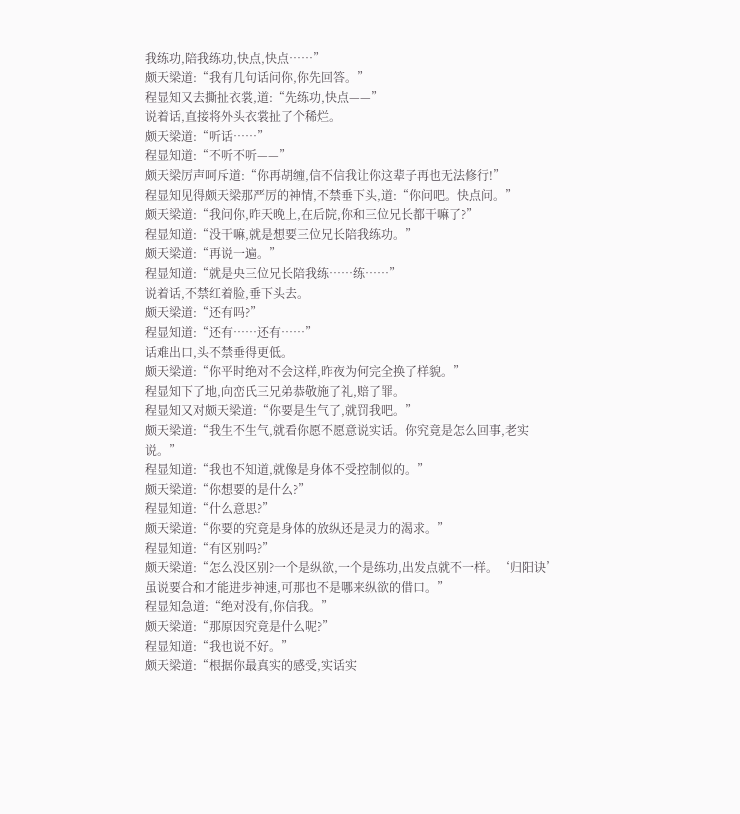我练功,陪我练功,快点,快点……”
颇天梁道:“我有几句话问你,你先回答。”
程显知又去撕扯衣裳,道:“先练功,快点——”
说着话,直接将外头衣裳扯了个稀烂。
颇天梁道:“听话……”
程显知道:“不听不听——”
颇天梁厉声呵斥道:“你再胡缠,信不信我让你这辈子再也无法修行!”
程显知见得颇天梁那严厉的神情,不禁垂下头,道:“你问吧。快点问。”
颇天梁道:“我问你,昨天晚上,在后院,你和三位兄长都干嘛了?”
程显知道:“没干嘛,就是想要三位兄长陪我练功。”
颇天梁道:“再说一遍。”
程显知道:“就是央三位兄长陪我练……练……”
说着话,不禁红着脸,垂下头去。
颇天梁道:“还有吗?”
程显知道:“还有……还有……”
话难出口,头不禁垂得更低。
颇天梁道:“你平时绝对不会这样,昨夜为何完全换了样貌。”
程显知下了地,向峦氏三兄弟恭敬施了礼,赔了罪。
程显知又对颇天梁道:“你要是生气了,就罚我吧。”
颇天梁道:“我生不生气,就看你愿不愿意说实话。你究竟是怎么回事,老实说。”
程显知道:“我也不知道,就像是身体不受控制似的。”
颇天梁道:“你想要的是什么?”
程显知道:“什么意思?”
颇天梁道:“你要的究竟是身体的放纵还是灵力的渴求。”
程显知道:“有区别吗?”
颇天梁道:“怎么没区别?一个是纵欲,一个是练功,出发点就不一样。‘归阳诀’虽说要合和才能进步神速,可那也不是哪来纵欲的借口。”
程显知急道:“绝对没有,你信我。”
颇天梁道:“那原因究竟是什么呢?”
程显知道:“我也说不好。”
颇天梁道:“根据你最真实的感受,实话实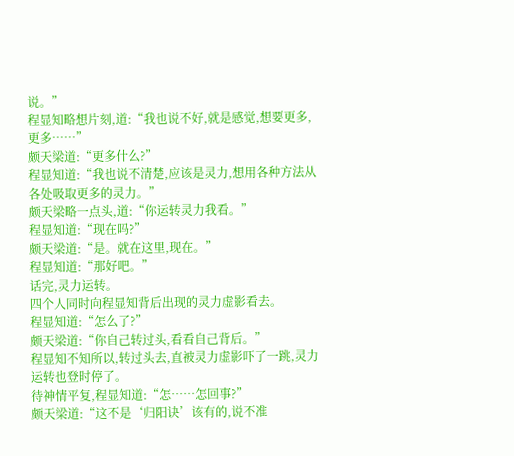说。”
程显知略想片刻,道:“我也说不好,就是感觉,想要更多,更多……”
颇天梁道:“更多什么?”
程显知道:“我也说不清楚,应该是灵力,想用各种方法从各处吸取更多的灵力。”
颇天梁略一点头,道:“你运转灵力我看。”
程显知道:“现在吗?”
颇天梁道:“是。就在这里,现在。”
程显知道:“那好吧。”
话完,灵力运转。
四个人同时向程显知背后出现的灵力虚影看去。
程显知道:“怎么了?”
颇天梁道:“你自己转过头,看看自己背后。”
程显知不知所以,转过头去,直被灵力虚影吓了一跳,灵力运转也登时停了。
待神情平复,程显知道:“怎……怎回事?”
颇天梁道:“这不是‘归阳诀’该有的,说不准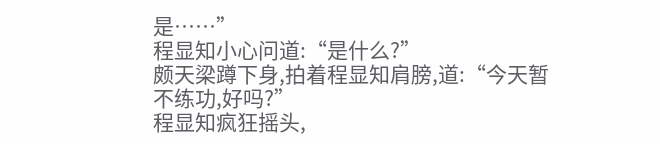是……”
程显知小心问道:“是什么?”
颇天梁蹲下身,拍着程显知肩膀,道:“今天暂不练功,好吗?”
程显知疯狂摇头,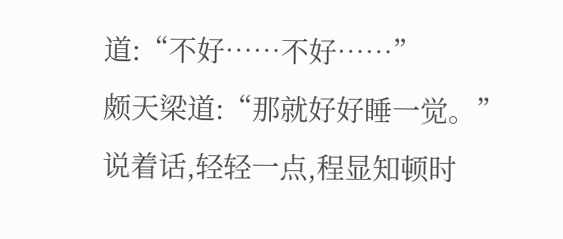道:“不好……不好……”
颇天梁道:“那就好好睡一觉。”
说着话,轻轻一点,程显知顿时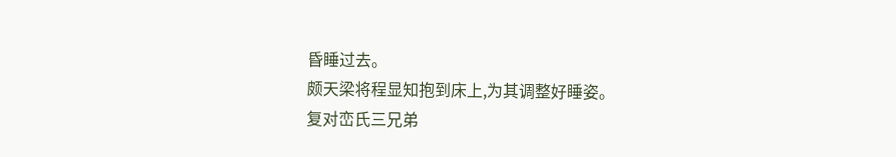昏睡过去。
颇天梁将程显知抱到床上,为其调整好睡姿。
复对峦氏三兄弟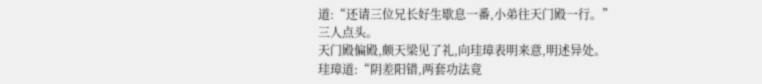道:“还请三位兄长好生歇息一番,小弟往天门殿一行。”
三人点头。
天门殿偏殿,颇天梁见了礼,向珪璋表明来意,明述异处。
珪璋道:“阴差阳错,两套功法竟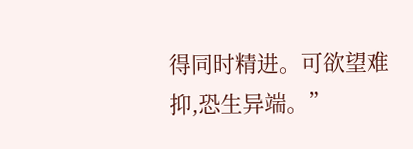得同时精进。可欲望难抑,恐生异端。”